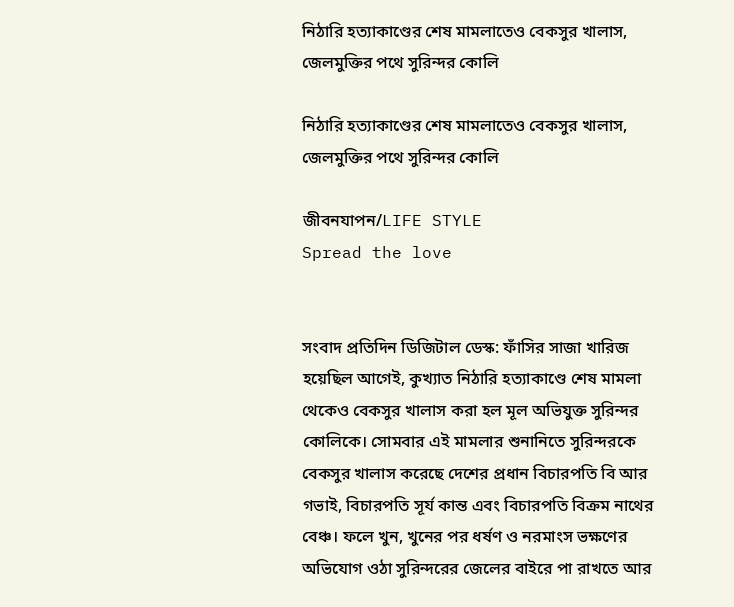নিঠারি হত্যাকাণ্ডের শেষ মামলাতেও বেকসুর খালাস, জেলমুক্তির পথে সুরিন্দর কোলি

নিঠারি হত্যাকাণ্ডের শেষ মামলাতেও বেকসুর খালাস, জেলমুক্তির পথে সুরিন্দর কোলি

জীবনযাপন/LIFE STYLE
Spread the love


সংবাদ প্রতিদিন ডিজিটাল ডেস্ক: ফাঁসির সাজা খারিজ হয়েছিল আগেই, কুখ্যাত নিঠারি হত্যাকাণ্ডে শেষ মামলা থেকেও বেকসুর খালাস করা হল মূল অভিযুক্ত সুরিন্দর কোলিকে। সোমবার এই মামলার শুনানিতে সুরিন্দরকে বেকসুর খালাস করেছে দেশের প্রধান বিচারপতি বি আর গভাই, বিচারপতি সূর্য কান্ত এবং বিচারপতি বিক্রম নাথের বেঞ্চ। ফলে খুন, খুনের পর ধর্ষণ ও নরমাংস ভক্ষণের অভিযোগ ওঠা সুরিন্দরের জেলের বাইরে পা রাখতে আর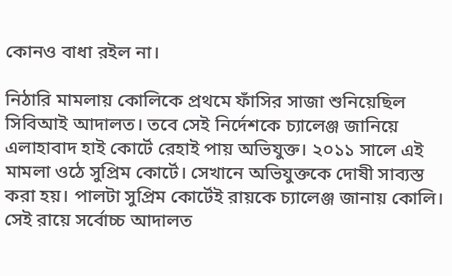কোনও বাধা রইল না।

নিঠারি মামলায় কোলিকে প্রথমে ফাঁসির সাজা শুনিয়েছিল সিবিআই আদালত। তবে সেই নির্দেশকে চ্যালেঞ্জ জানিয়ে এলাহাবাদ হাই কোর্টে রেহাই পায় অভিযুক্ত। ২০১১ সালে এই মামলা ওঠে সুপ্রিম কোর্টে। সেখানে অভিযুক্তকে দোষী সাব্যস্ত করা হয়। পালটা সুপ্রিম কোর্টেই রায়কে চ্যালেঞ্জ জানায় কোলি। সেই রায়ে সর্বোচ্চ আদালত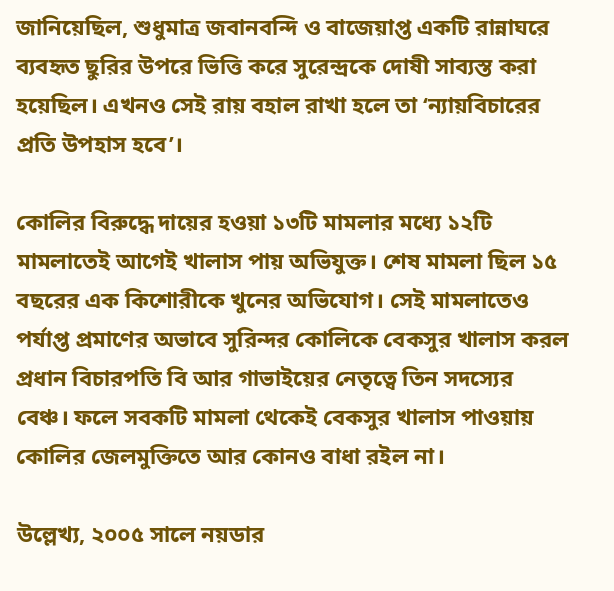জানিয়েছিল, শুধুমাত্র জবানবন্দি ও বাজেয়াপ্ত একটি রান্নাঘরে ব্যবহৃত ছুরির উপরে ভিত্তি করে সুরেন্দ্রকে দোষী সাব্যস্ত করা হয়েছিল। এখনও সেই রায় বহাল রাখা হলে তা ‘ন্যায়বিচারের প্রতি উপহাস হবে’।

কোলির বিরুদ্ধে দায়ের হওয়া ১৩টি মামলার মধ্যে ১২টি মামলাতেই আগেই খালাস পায় অভিযুক্ত। শেষ মামলা ছিল ১৫ বছরের এক কিশোরীকে খুনের অভিযোগ। সেই মামলাতেও পর্যাপ্ত প্রমাণের অভাবে সুরিন্দর কোলিকে বেকসুর খালাস করল প্রধান বিচারপতি বি আর গাভাইয়ের নেতৃত্বে তিন সদস্যের বেঞ্চ। ফলে সবকটি মামলা থেকেই বেকসুর খালাস পাওয়ায় কোলির জেলমুক্তিতে আর কোনও বাধা রইল না।

উল্লেখ্য, ২০০৫ সালে নয়ডার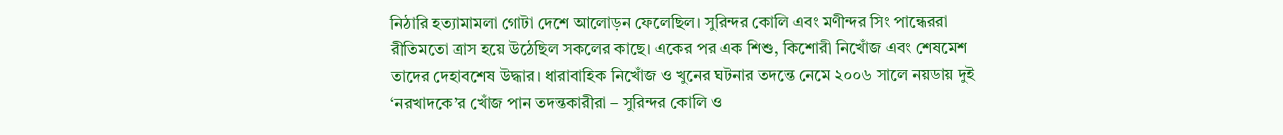নিঠারি হত্যামামলা গোটা দেশে আলোড়ন ফেলেছিল। সুরিন্দর কোলি এবং মণীন্দর সিং পান্ধেররা রীতিমতো ত্রাস হয়ে উঠেছিল সকলের কাছে। একের পর এক শিশু, কিশোরী নিখোঁজ এবং শেষমেশ তাদের দেহাবশেষ উদ্ধার। ধারাবাহিক নিখোঁজ ও খুনের ঘটনার তদন্তে নেমে ২০০৬ সালে নয়ডায় দুই ‘নরখাদকে’র খোঁজ পান তদন্তকারীরা – সুরিন্দর কোলি ও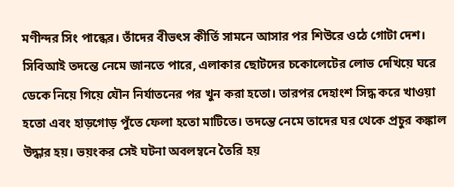মণীন্দর সিং পান্ধের। তাঁদের বীভৎস কীর্তি সামনে আসার পর শিউরে ওঠে গোটা দেশ। সিবিআই তদন্তে নেমে জানতে পারে, এলাকার ছোটদের চকোলেটের লোভ দেখিয়ে ঘরে ডেকে নিয়ে গিয়ে যৌন নির্যাতনের পর খুন করা হতো। তারপর দেহাংশ সিদ্ধ করে খাওয়া হতো এবং হাড়গোড় পুঁতে ফেলা হতো মাটিতে। তদন্তে নেমে তাদের ঘর থেকে প্রচুর কঙ্কাল উদ্ধার হয়। ভয়ংকর সেই ঘটনা অবলম্বনে তৈরি হয়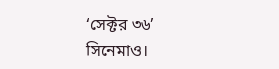‘সেক্টর ৩৬’ সিনেমাও।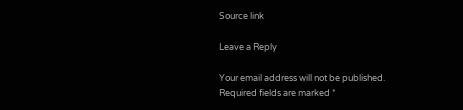Source link

Leave a Reply

Your email address will not be published. Required fields are marked *